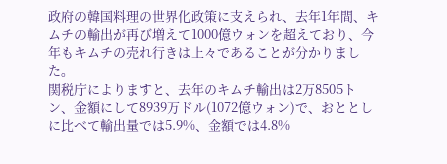政府の韓国料理の世界化政策に支えられ、去年1年間、キムチの輸出が再び増えて1000億ウォンを超えており、今年もキムチの売れ行きは上々であることが分かりました。
関税庁によりますと、去年のキムチ輸出は2万8505トン、金額にして8939万ドル(1072億ウォン)で、おととしに比べて輸出量では5.9%、金額では4.8%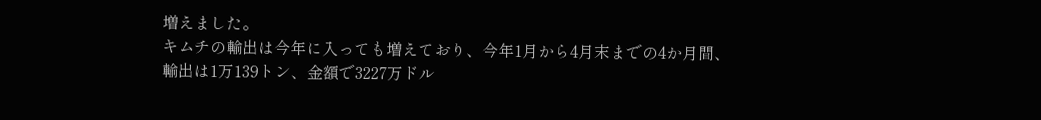増えました。
キムチの輸出は今年に入っても増えており、今年1月から4月末までの4か月間、輸出は1万139トン、金額で3227万ドル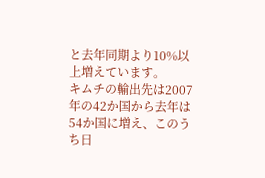と去年同期より10%以上増えています。
キムチの輸出先は2007年の42か国から去年は54か国に増え、このうち日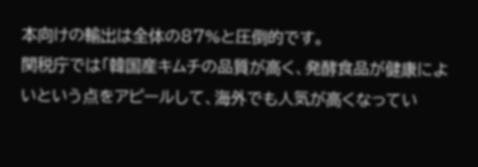本向けの輸出は全体の87%と圧倒的です。
関税庁では「韓国産キムチの品質が高く、発酵食品が健康によいという点をアピールして、海外でも人気が高くなってい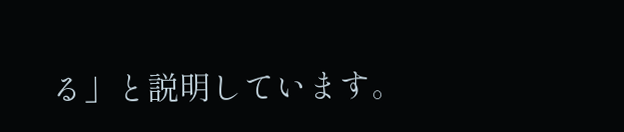る」と説明しています。